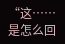“这……是怎么回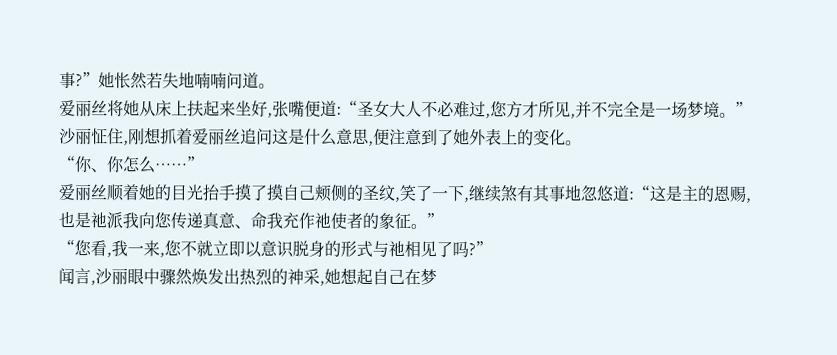事?”她怅然若失地喃喃问道。
爱丽丝将她从床上扶起来坐好,张嘴便道:“圣女大人不必难过,您方才所见,并不完全是一场梦境。”
沙丽怔住,刚想抓着爱丽丝追问这是什么意思,便注意到了她外表上的变化。
“你、你怎么……”
爱丽丝顺着她的目光抬手摸了摸自己颊侧的圣纹,笑了一下,继续煞有其事地忽悠道:“这是主的恩赐,也是祂派我向您传递真意、命我充作祂使者的象征。”
“您看,我一来,您不就立即以意识脱身的形式与祂相见了吗?”
闻言,沙丽眼中骤然焕发出热烈的神采,她想起自己在梦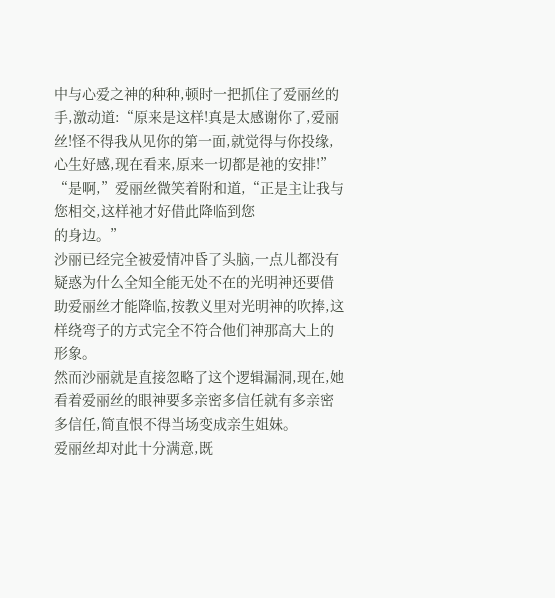中与心爱之神的种种,顿时一把抓住了爱丽丝的手,激动道:“原来是这样!真是太感谢你了,爱丽丝!怪不得我从见你的第一面,就觉得与你投缘,心生好感,现在看来,原来一切都是祂的安排!”
“是啊,”爱丽丝微笑着附和道,“正是主让我与您相交,这样祂才好借此降临到您
的身边。”
沙丽已经完全被爱情冲昏了头脑,一点儿都没有疑惑为什么全知全能无处不在的光明神还要借助爱丽丝才能降临,按教义里对光明神的吹捧,这样绕弯子的方式完全不符合他们神那高大上的形象。
然而沙丽就是直接忽略了这个逻辑漏洞,现在,她看着爱丽丝的眼神要多亲密多信任就有多亲密多信任,简直恨不得当场变成亲生姐妹。
爱丽丝却对此十分满意,既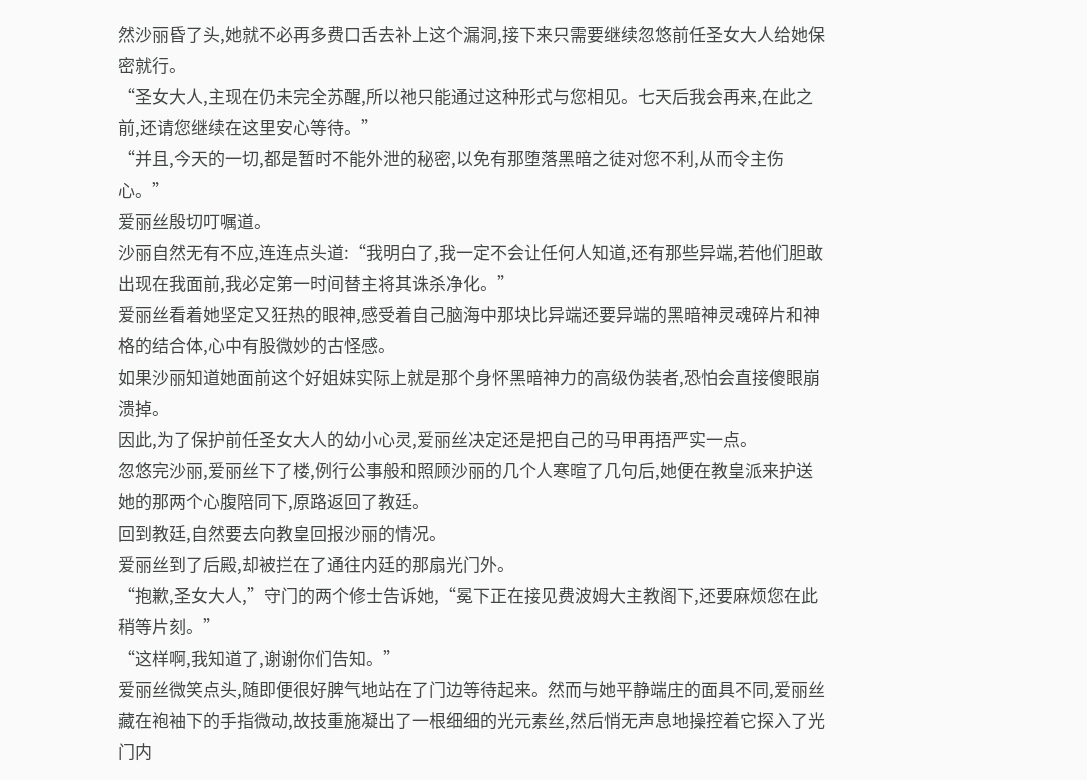然沙丽昏了头,她就不必再多费口舌去补上这个漏洞,接下来只需要继续忽悠前任圣女大人给她保密就行。
“圣女大人,主现在仍未完全苏醒,所以祂只能通过这种形式与您相见。七天后我会再来,在此之前,还请您继续在这里安心等待。”
“并且,今天的一切,都是暂时不能外泄的秘密,以免有那堕落黑暗之徒对您不利,从而令主伤心。”
爱丽丝殷切叮嘱道。
沙丽自然无有不应,连连点头道:“我明白了,我一定不会让任何人知道,还有那些异端,若他们胆敢出现在我面前,我必定第一时间替主将其诛杀净化。”
爱丽丝看着她坚定又狂热的眼神,感受着自己脑海中那块比异端还要异端的黑暗神灵魂碎片和神格的结合体,心中有股微妙的古怪感。
如果沙丽知道她面前这个好姐妹实际上就是那个身怀黑暗神力的高级伪装者,恐怕会直接傻眼崩溃掉。
因此,为了保护前任圣女大人的幼小心灵,爱丽丝决定还是把自己的马甲再捂严实一点。
忽悠完沙丽,爱丽丝下了楼,例行公事般和照顾沙丽的几个人寒暄了几句后,她便在教皇派来护送她的那两个心腹陪同下,原路返回了教廷。
回到教廷,自然要去向教皇回报沙丽的情况。
爱丽丝到了后殿,却被拦在了通往内廷的那扇光门外。
“抱歉,圣女大人,”守门的两个修士告诉她,“冕下正在接见费波姆大主教阁下,还要麻烦您在此稍等片刻。”
“这样啊,我知道了,谢谢你们告知。”
爱丽丝微笑点头,随即便很好脾气地站在了门边等待起来。然而与她平静端庄的面具不同,爱丽丝藏在袍袖下的手指微动,故技重施凝出了一根细细的光元素丝,然后悄无声息地操控着它探入了光门内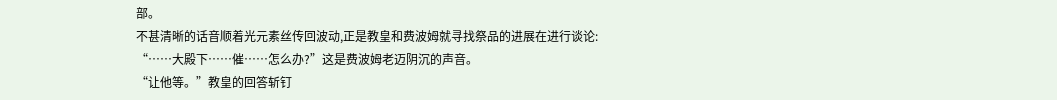部。
不甚清晰的话音顺着光元素丝传回波动,正是教皇和费波姆就寻找祭品的进展在进行谈论:
“……大殿下……催……怎么办?”这是费波姆老迈阴沉的声音。
“让他等。”教皇的回答斩钉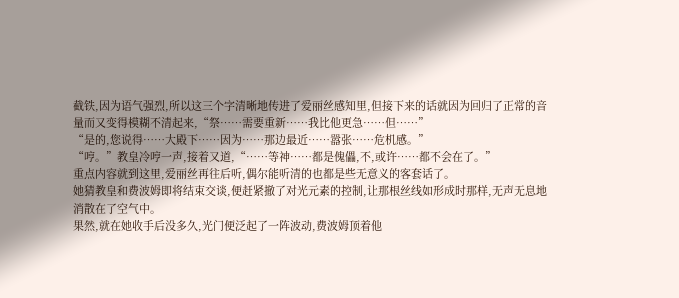截铁,因为语气强烈,所以这三个字清晰地传进了爱丽丝感知里,但接下来的话就因为回归了正常的音量而又变得模糊不清起来,“祭……需要重新……我比他更急……但……”
“是的,您说得……大殿下……因为……那边最近……嚣张……危机感。”
“哼。”教皇冷哼一声,接着又道,“……等神……都是傀儡,不,或许……都不会在了。”
重点内容就到这里,爱丽丝再往后听,偶尔能听清的也都是些无意义的客套话了。
她猜教皇和费波姆即将结束交谈,便赶紧撤了对光元素的控制,让那根丝线如形成时那样,无声无息地消散在了空气中。
果然,就在她收手后没多久,光门便泛起了一阵波动,费波姆顶着他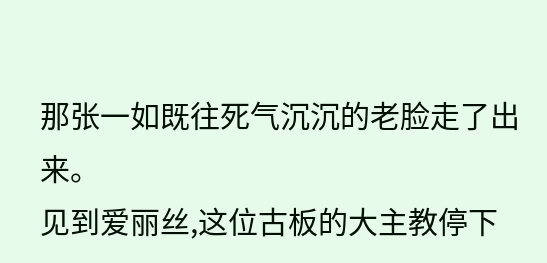那张一如既往死气沉沉的老脸走了出来。
见到爱丽丝,这位古板的大主教停下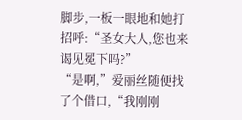脚步,一板一眼地和她打招呼:“圣女大人,您也来谒见冕下吗?”
“是啊,”爱丽丝随便找了个借口,“我刚刚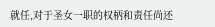就任,对于圣女一职的权柄和责任尚还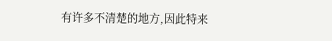有许多不清楚的地方,因此特来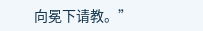向冕下请教。”